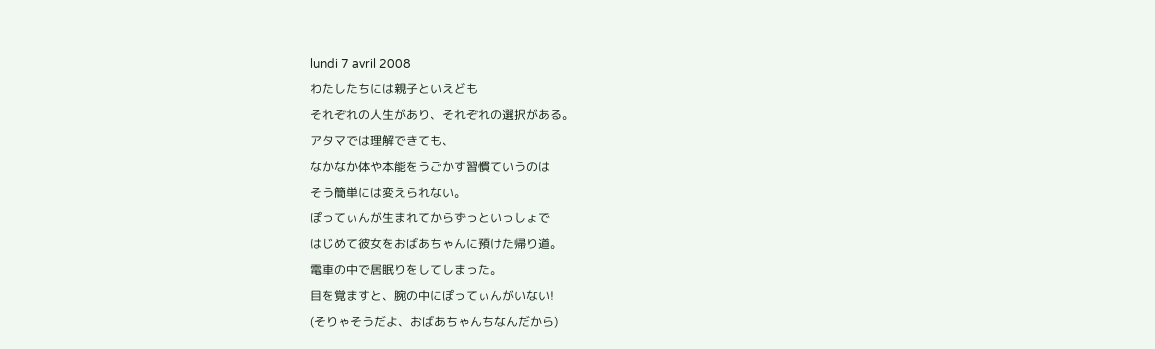lundi 7 avril 2008
わたしたちには親子といえども
それぞれの人生があり、それぞれの選択がある。
アタマでは理解できても、
なかなか体や本能をうごかす習慣ていうのは
そう簡単には変えられない。
ぽってぃんが生まれてからずっといっしょで
はじめて彼女をおばあちゃんに預けた帰り道。
電車の中で居眠りをしてしまった。
目を覚ますと、腕の中にぽってぃんがいない!
(そりゃそうだよ、おばあちゃんちなんだから)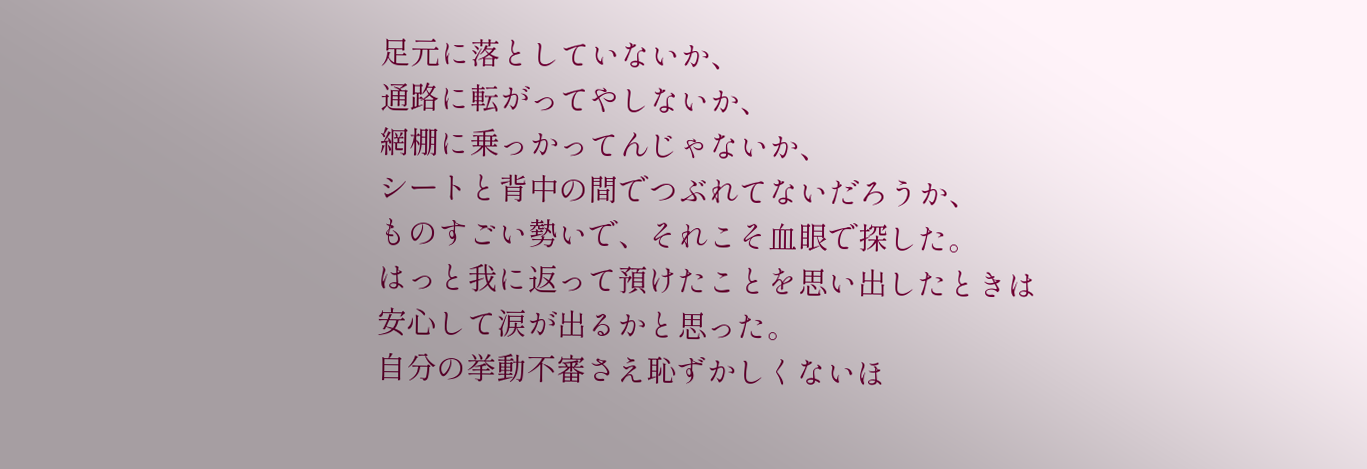足元に落としていないか、
通路に転がってやしないか、
網棚に乗っかってんじゃないか、
シートと背中の間でつぶれてないだろうか、
ものすごい勢いで、それこそ血眼で探した。
はっと我に返って預けたことを思い出したときは
安心して涙が出るかと思った。
自分の挙動不審さえ恥ずかしくないほ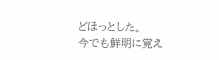どほっとした。
今でも鮮明に覚え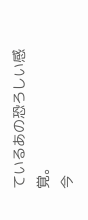ているあの恐ろしい感覚。
今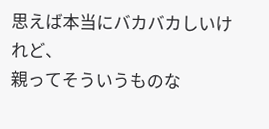思えば本当にバカバカしいけれど、
親ってそういうものな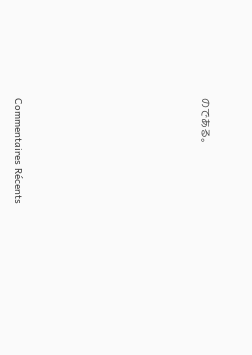のである。










Commentaires Récents